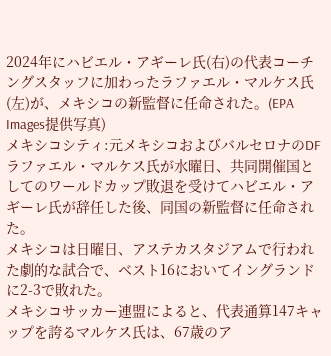2024年にハビエル・アギーレ氏(右)の代表コーチングスタッフに加わったラファエル・マルケス氏(左)が、メキシコの新監督に任命された。(EPA Images提供写真)
メキシコシティ:元メキシコおよびバルセロナのDFラファエル・マルケス氏が水曜日、共同開催国としてのワールドカップ敗退を受けてハビエル・アギーレ氏が辞任した後、同国の新監督に任命された。
メキシコは日曜日、アステカスタジアムで行われた劇的な試合で、ベスト16においてイングランドに2-3で敗れた。
メキシコサッカー連盟によると、代表通算147キャップを誇るマルケス氏は、67歳のア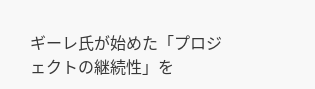ギーレ氏が始めた「プロジェクトの継続性」を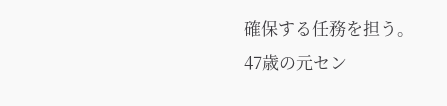確保する任務を担う。
47歳の元セン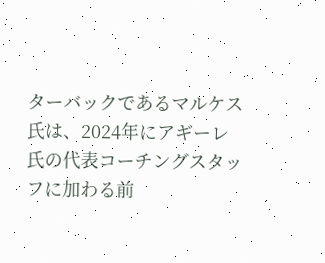ターバックであるマルケス氏は、2024年にアギーレ氏の代表コーチングスタッフに加わる前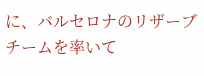に、バルセロナのリザーブチームを率いて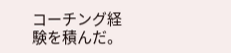コーチング経験を積んだ。